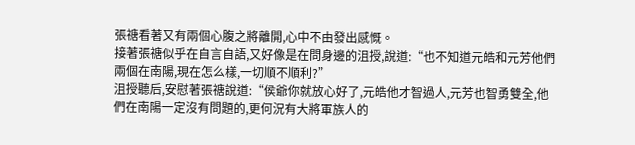張禟看著又有兩個心腹之將離開,心中不由發出感慨。
接著張禟似乎在自言自語,又好像是在問身邊的沮授,說道:“也不知道元皓和元芳他們兩個在南陽,現在怎么樣,一切順不順利?”
沮授聽后,安慰著張禟說道:“侯爺你就放心好了,元皓他才智過人,元芳也智勇雙全,他們在南陽一定沒有問題的,更何況有大將軍族人的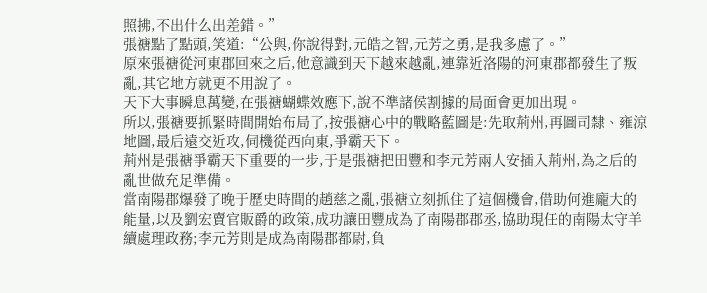照拂,不出什么出差錯。”
張禟點了點頭,笑道:“公與,你說得對,元皓之智,元芳之勇,是我多慮了。”
原來張禟從河東郡回來之后,他意識到天下越來越亂,連靠近洛陽的河東郡都發生了叛亂,其它地方就更不用說了。
天下大事瞬息萬變,在張禟蝴蝶效應下,說不準諸侯割據的局面會更加出現。
所以,張禟要抓緊時間開始布局了,按張禟心中的戰略藍圖是:先取荊州,再圖司隸、雍涼地圖,最后遠交近攻,伺機從西向東,爭霸天下。
荊州是張禟爭霸天下重要的一步,于是張禟把田豐和李元芳兩人安插入荊州,為之后的亂世做充足準備。
當南陽郡爆發了晚于歷史時間的趙慈之亂,張禟立刻抓住了這個機會,借助何進龐大的能量,以及劉宏賣官販爵的政策,成功讓田豐成為了南陽郡郡丞,協助現任的南陽太守羊續處理政務;李元芳則是成為南陽郡都尉,負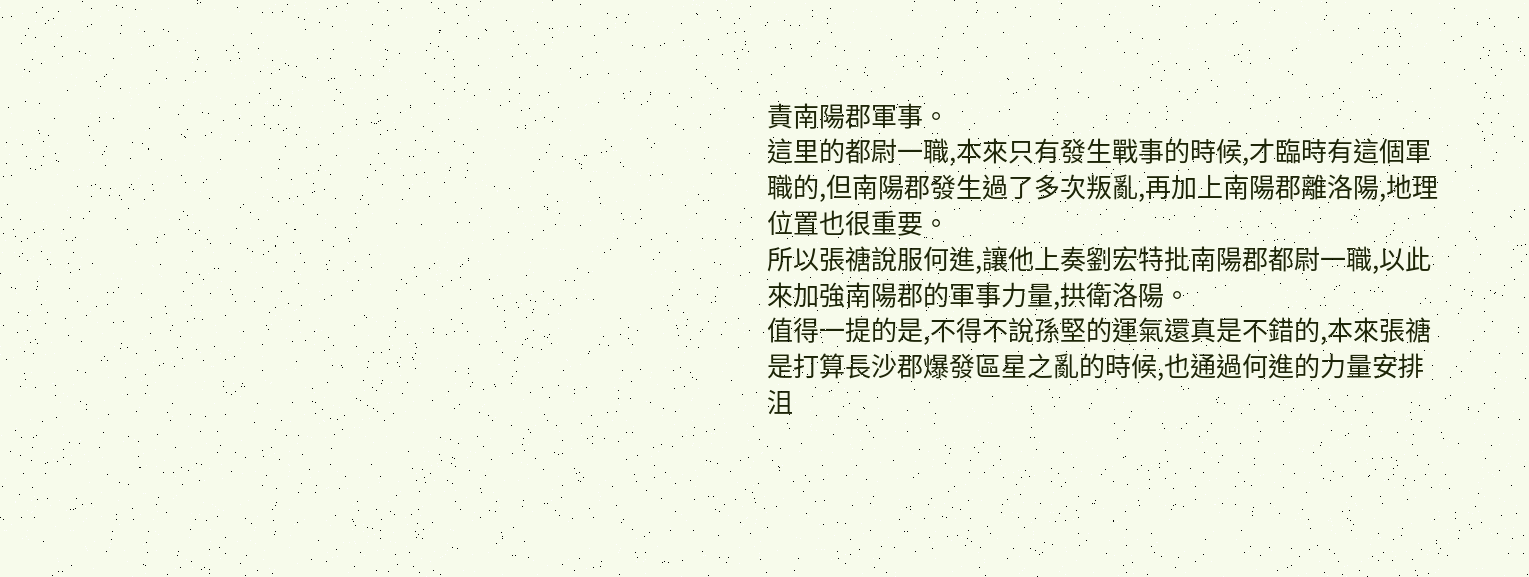責南陽郡軍事。
這里的都尉一職,本來只有發生戰事的時候,才臨時有這個軍職的,但南陽郡發生過了多次叛亂,再加上南陽郡離洛陽,地理位置也很重要。
所以張禟說服何進,讓他上奏劉宏特批南陽郡都尉一職,以此來加強南陽郡的軍事力量,拱衛洛陽。
值得一提的是,不得不說孫堅的運氣還真是不錯的,本來張禟是打算長沙郡爆發區星之亂的時候,也通過何進的力量安排沮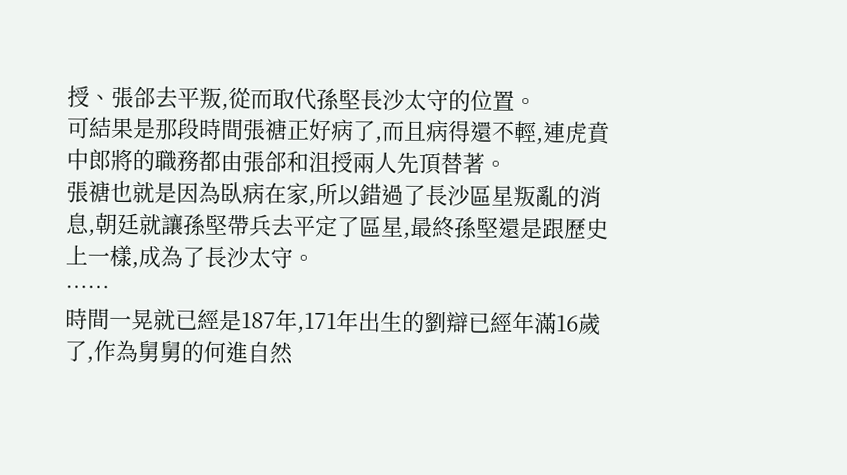授、張郃去平叛,從而取代孫堅長沙太守的位置。
可結果是那段時間張禟正好病了,而且病得還不輕,連虎賁中郎將的職務都由張郃和沮授兩人先頂替著。
張禟也就是因為臥病在家,所以錯過了長沙區星叛亂的消息,朝廷就讓孫堅帶兵去平定了區星,最終孫堅還是跟歷史上一樣,成為了長沙太守。
……
時間一晃就已經是187年,171年出生的劉辯已經年滿16歲了,作為舅舅的何進自然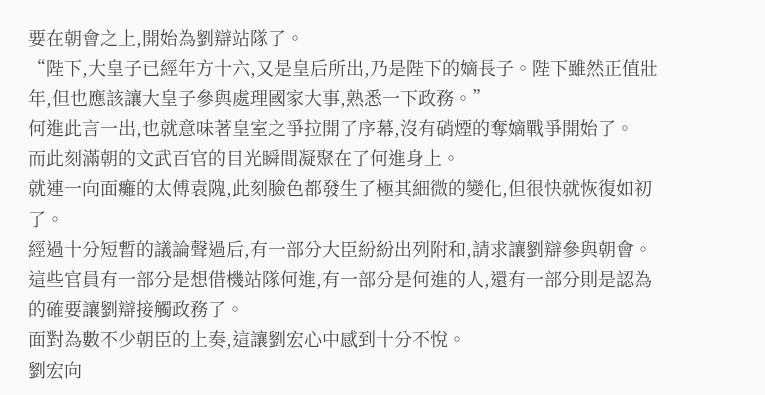要在朝會之上,開始為劉辯站隊了。
“陛下,大皇子已經年方十六,又是皇后所出,乃是陛下的嫡長子。陛下雖然正值壯年,但也應該讓大皇子參與處理國家大事,熟悉一下政務。”
何進此言一出,也就意味著皇室之爭拉開了序幕,沒有硝煙的奪嫡戰爭開始了。
而此刻滿朝的文武百官的目光瞬間凝聚在了何進身上。
就連一向面癱的太傅袁隗,此刻臉色都發生了極其細微的變化,但很快就恢復如初了。
經過十分短暫的議論聲過后,有一部分大臣紛紛出列附和,請求讓劉辯參與朝會。
這些官員有一部分是想借機站隊何進,有一部分是何進的人,還有一部分則是認為的確要讓劉辯接觸政務了。
面對為數不少朝臣的上奏,這讓劉宏心中感到十分不悅。
劉宏向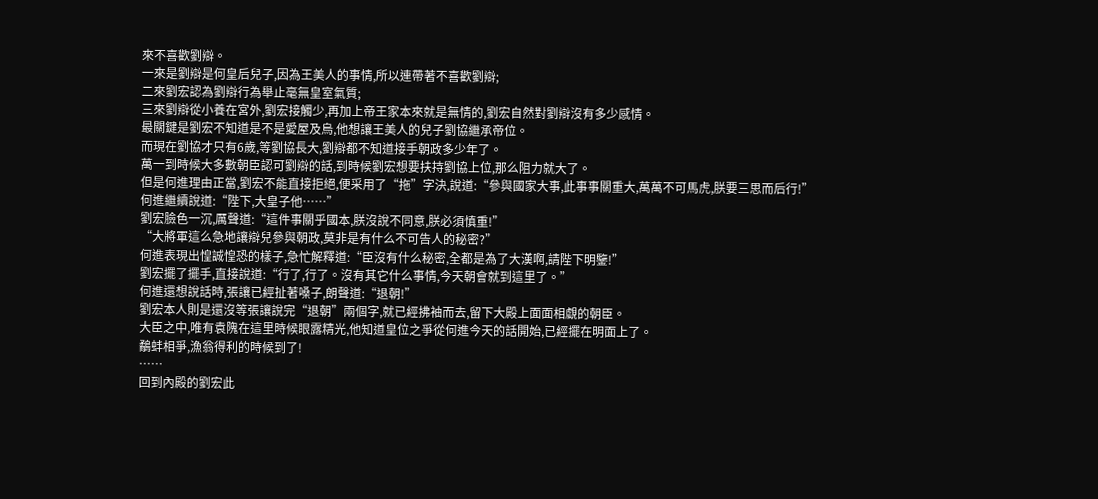來不喜歡劉辯。
一來是劉辯是何皇后兒子,因為王美人的事情,所以連帶著不喜歡劉辯;
二來劉宏認為劉辯行為舉止毫無皇室氣質;
三來劉辯從小養在宮外,劉宏接觸少,再加上帝王家本來就是無情的,劉宏自然對劉辯沒有多少感情。
最關鍵是劉宏不知道是不是愛屋及烏,他想讓王美人的兒子劉協繼承帝位。
而現在劉協才只有6歲,等劉協長大,劉辯都不知道接手朝政多少年了。
萬一到時候大多數朝臣認可劉辯的話,到時候劉宏想要扶持劉協上位,那么阻力就大了。
但是何進理由正當,劉宏不能直接拒絕,便采用了“拖”字決,說道:“參與國家大事,此事事關重大,萬萬不可馬虎,朕要三思而后行!”
何進繼續說道:“陛下,大皇子他……”
劉宏臉色一沉,厲聲道:“這件事關乎國本,朕沒說不同意,朕必須慎重!”
“大將軍這么急地讓辯兒參與朝政,莫非是有什么不可告人的秘密?”
何進表現出惶誠惶恐的樣子,急忙解釋道:“臣沒有什么秘密,全都是為了大漢啊,請陛下明鑒!”
劉宏擺了擺手,直接說道:“行了,行了。沒有其它什么事情,今天朝會就到這里了。”
何進還想說話時,張讓已經扯著嗓子,朗聲道:“退朝!”
劉宏本人則是還沒等張讓說完“退朝”兩個字,就已經拂袖而去,留下大殿上面面相覷的朝臣。
大臣之中,唯有袁隗在這里時候眼露精光,他知道皇位之爭從何進今天的話開始,已經擺在明面上了。
鷸蚌相爭,漁翁得利的時候到了!
……
回到內殿的劉宏此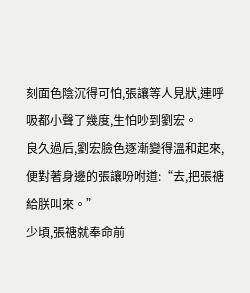刻面色陰沉得可怕,張讓等人見狀,連呼吸都小聲了幾度,生怕吵到劉宏。
良久過后,劉宏臉色逐漸變得溫和起來,便對著身邊的張讓吩咐道:“去,把張禟給朕叫來。”
少頃,張禟就奉命前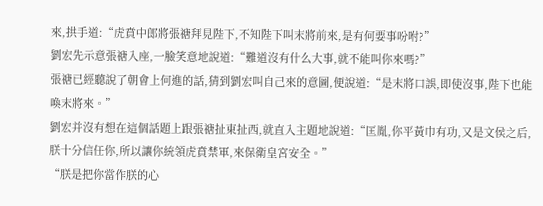來,拱手道:“虎賁中郎將張禟拜見陛下,不知陛下叫末將前來,是有何要事吩咐?”
劉宏先示意張禟入座,一臉笑意地說道:“難道沒有什么大事,就不能叫你來嗎?”
張禟已經聽說了朝會上何進的話,猜到劉宏叫自己來的意圖,便說道:“是末將口誤,即使沒事,陛下也能喚末將來。”
劉宏并沒有想在這個話題上跟張禟扯東扯西,就直入主題地說道:“匡胤,你平黃巾有功,又是文侯之后,朕十分信任你,所以讓你統領虎賁禁軍,來保衛皇宮安全。”
“朕是把你當作朕的心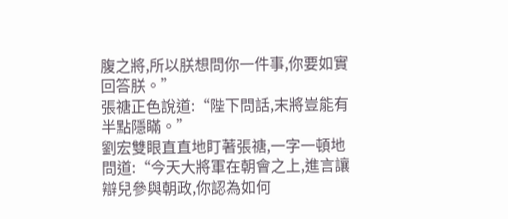腹之將,所以朕想問你一件事,你要如實回答朕。”
張禟正色說道:“陛下問話,末將豈能有半點隱瞞。”
劉宏雙眼直直地盯著張禟,一字一頓地問道:“今天大將軍在朝會之上,進言讓辯兒參與朝政,你認為如何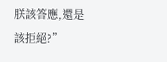朕該答應,還是該拒絕?”